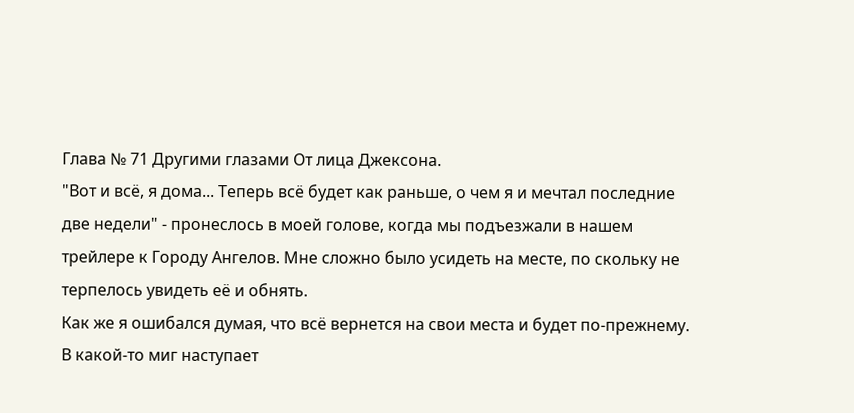Глава № 71 Другими глазами От лица Джексона.
"Вот и всё, я дома... Теперь всё будет как раньше, о чем я и мечтал последние две недели" - пронеслось в моей голове, когда мы подъезжали в нашем трейлере к Городу Ангелов. Мне сложно было усидеть на месте, по скольку не терпелось увидеть её и обнять.
Как же я ошибался думая, что всё вернется на свои места и будет по-прежнему.
В какой-то миг наступает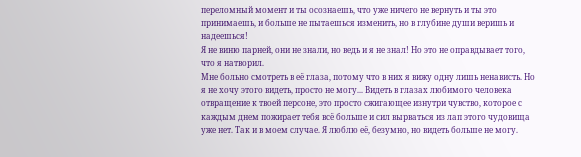переломный момент и ты осознаешь, что уже ничего не вернуть и ты это принимаешь, и больше не пытаешься изменить, но в глубине души веришь и надеешься!
Я не виню парней, они не знали, но ведь и я не знал! Но это не оправдывает того, что я натворил.
Мне больно смотреть в её глаза, потому что в них я вижу одну лишь ненависть. Но я не хочу этого видеть, просто не могу... Видеть в глазах любимого человека отвращение к твоей персоне, это просто сжигающее изнутри чувство, которое с каждым днем пожирает тебя всё больше и сил вырваться из лап этого чудовища уже нет. Так и в моем случае. Я люблю её, безумно, но видеть больше не могу.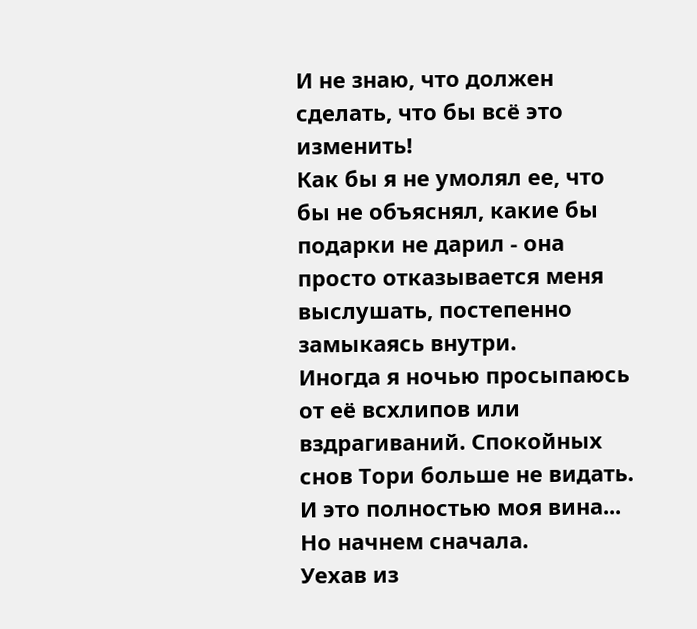И не знаю, что должен сделать, что бы всё это изменить!
Как бы я не умолял ее, что бы не объяснял, какие бы подарки не дарил - она просто отказывается меня выслушать, постепенно замыкаясь внутри.
Иногда я ночью просыпаюсь от её всхлипов или вздрагиваний. Спокойных снов Тори больше не видать. И это полностью моя вина...
Но начнем сначала.
Уехав из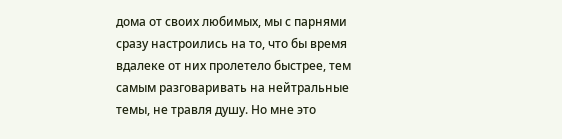дома от своих любимых, мы с парнями сразу настроились на то, что бы время вдалеке от них пролетело быстрее, тем самым разговаривать на нейтральные темы, не травля душу. Но мне это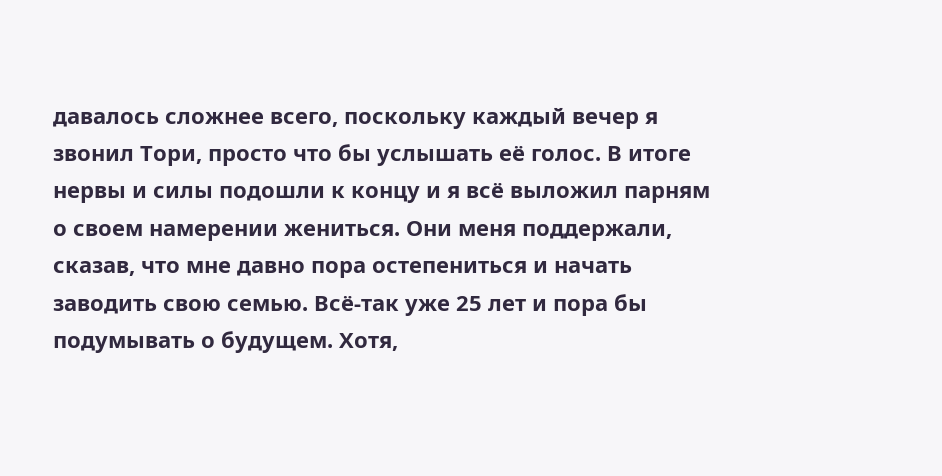давалось сложнее всего, поскольку каждый вечер я звонил Тори, просто что бы услышать её голос. В итоге нервы и силы подошли к концу и я всё выложил парням о своем намерении жениться. Они меня поддержали, сказав, что мне давно пора остепениться и начать заводить свою семью. Всё-так уже 25 лет и пора бы подумывать о будущем. Хотя,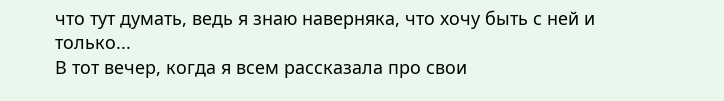что тут думать, ведь я знаю наверняка, что хочу быть с ней и только...
В тот вечер, когда я всем рассказала про свои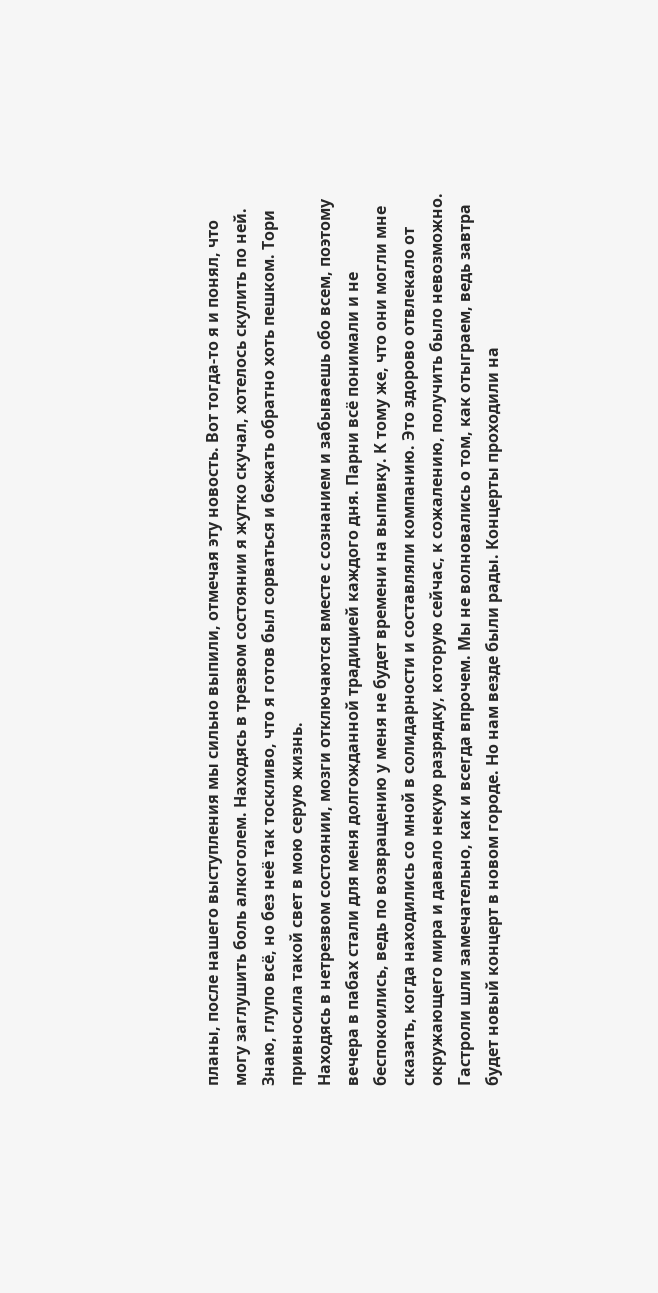планы, после нашего выступления мы сильно выпили, отмечая эту новость. Вот тогда-то я и понял, что могу заглушить боль алкоголем. Находясь в трезвом состоянии я жутко скучал, хотелось скулить по ней. Знаю, глупо всё, но без неё так тоскливо, что я готов был сорваться и бежать обратно хоть пешком. Тори привносила такой свет в мою серую жизнь.
Находясь в нетрезвом состоянии, мозги отключаются вместе с сознанием и забываешь обо всем, поэтому вечера в пабах стали для меня долгожданной традицией каждого дня. Парни всё понимали и не беспокоились, ведь по возвращению у меня не будет времени на выпивку. К тому же, что они могли мне сказать, когда находились со мной в солидарности и составляли компанию. Это здорово отвлекало от окружающего мира и давало некую разрядку, которую сейчас, к сожалению, получить было невозможно.
Гастроли шли замечательно, как и всегда впрочем. Мы не волновались о том, как отыграем, ведь завтра будет новый концерт в новом городе. Но нам везде были рады. Концерты проходили на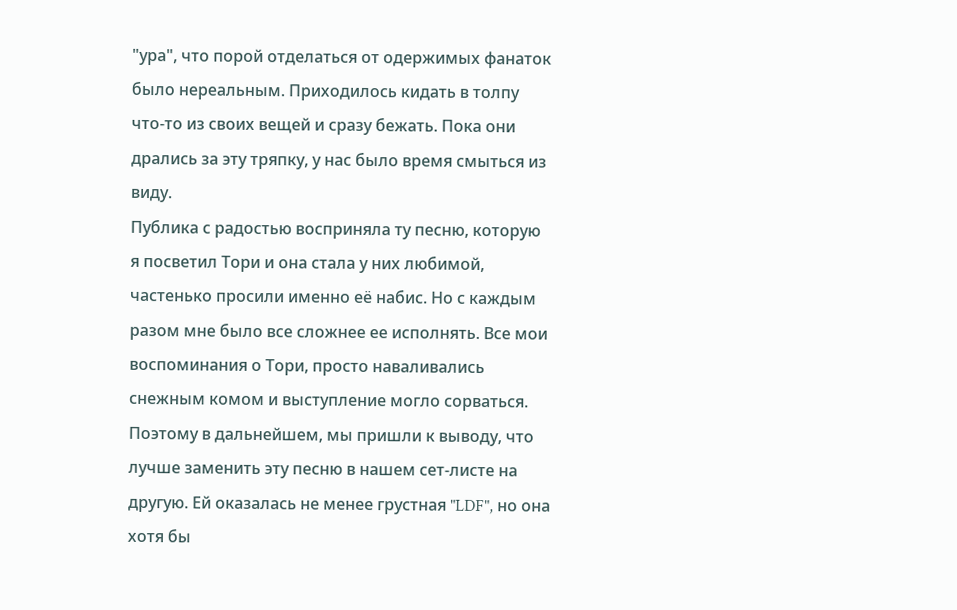"ура", что порой отделаться от одержимых фанаток было нереальным. Приходилось кидать в толпу что-то из своих вещей и сразу бежать. Пока они дрались за эту тряпку, у нас было время смыться из виду.
Публика с радостью восприняла ту песню, которую я посветил Тори и она стала у них любимой, частенько просили именно её набис. Но с каждым разом мне было все сложнее ее исполнять. Все мои воспоминания о Тори, просто наваливались снежным комом и выступление могло сорваться. Поэтому в дальнейшем, мы пришли к выводу, что лучше заменить эту песню в нашем сет-листе на другую. Ей оказалась не менее грустная "LDF", но она хотя бы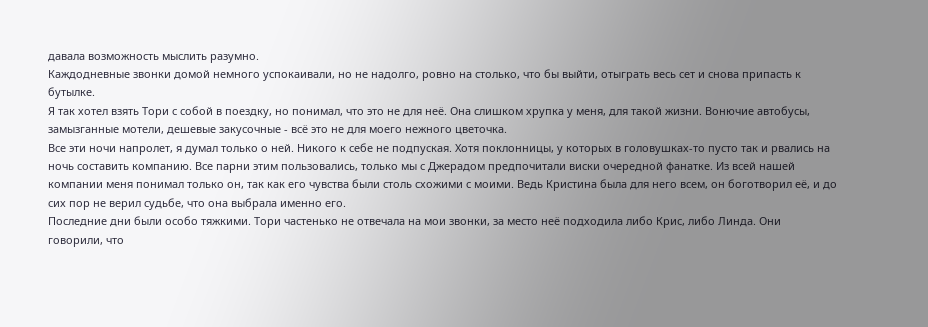давала возможность мыслить разумно.
Каждодневные звонки домой немного успокаивали, но не надолго, ровно на столько, что бы выйти, отыграть весь сет и снова припасть к бутылке.
Я так хотел взять Тори с собой в поездку, но понимал, что это не для неё. Она слишком хрупка у меня, для такой жизни. Вонючие автобусы, замызганные мотели, дешевые закусочные - всё это не для моего нежного цветочка.
Все эти ночи напролет, я думал только о ней. Никого к себе не подпуская. Хотя поклонницы, у которых в головушках-то пусто так и рвались на ночь составить компанию. Все парни этим пользовались, только мы с Джерадом предпочитали виски очередной фанатке. Из всей нашей компании меня понимал только он, так как его чувства были столь схожими с моими. Ведь Кристина была для него всем, он боготворил её, и до сих пор не верил судьбе, что она выбрала именно его.
Последние дни были особо тяжкими. Тори частенько не отвечала на мои звонки, за место неё подходила либо Крис, либо Линда. Они говорили, что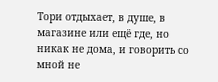Тори отдыхает, в душе, в магазине или ещё где, но никак не дома, и говорить со мной не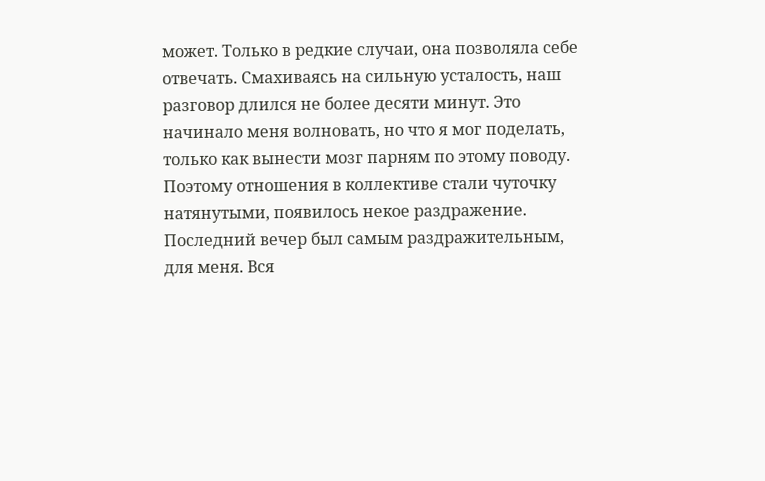может. Только в редкие случаи, она позволяла себе отвечать. Смахиваясь на сильную усталость, наш разговор длился не более десяти минут. Это начинало меня волновать, но что я мог поделать, только как вынести мозг парням по этому поводу. Поэтому отношения в коллективе стали чуточку натянутыми, появилось некое раздражение.
Последний вечер был самым раздражительным, для меня. Вся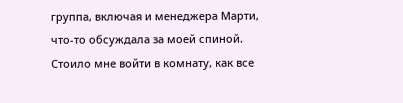группа, включая и менеджера Марти, что-то обсуждала за моей спиной. Стоило мне войти в комнату, как все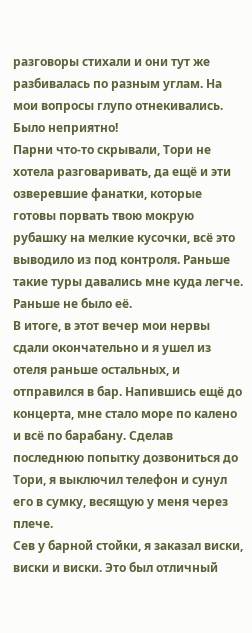разговоры стихали и они тут же разбивалась по разным углам. На мои вопросы глупо отнекивались. Было неприятно!
Парни что-то скрывали, Тори не хотела разговаривать, да ещё и эти озверевшие фанатки, которые готовы порвать твою мокрую рубашку на мелкие кусочки, всё это выводило из под контроля. Раньше такие туры давались мне куда легче. Раньше не было её.
В итоге, в этот вечер мои нервы сдали окончательно и я ушел из отеля раньше остальных, и отправился в бар. Напившись ещё до концерта, мне стало море по калено и всё по барабану. Сделав последнюю попытку дозвониться до Тори, я выключил телефон и сунул его в сумку, весящую у меня через плече.
Сев у барной стойки, я заказал виски, виски и виски. Это был отличный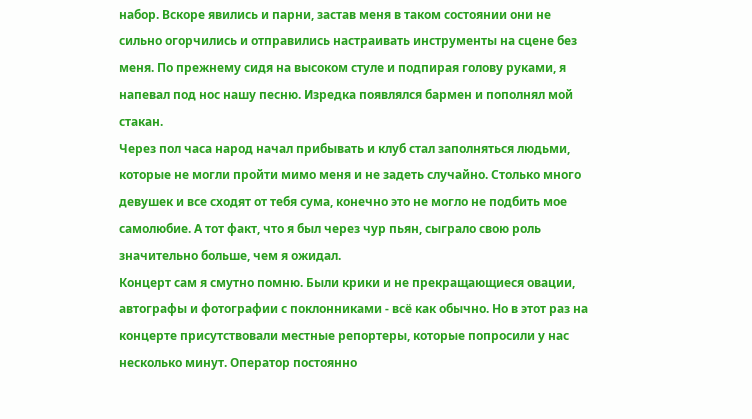набор. Вскоре явились и парни, застав меня в таком состоянии они не сильно огорчились и отправились настраивать инструменты на сцене без меня. По прежнему сидя на высоком стуле и подпирая голову руками, я напевал под нос нашу песню. Изредка появлялся бармен и пополнял мой стакан.
Через пол часа народ начал прибывать и клуб стал заполняться людьми, которые не могли пройти мимо меня и не задеть случайно. Столько много девушек и все сходят от тебя сума, конечно это не могло не подбить мое самолюбие. А тот факт, что я был через чур пьян, сыграло свою роль значительно больше, чем я ожидал.
Концерт сам я смутно помню. Были крики и не прекращающиеся овации, автографы и фотографии с поклонниками - всё как обычно. Но в этот раз на концерте присутствовали местные репортеры, которые попросили у нас несколько минут. Оператор постоянно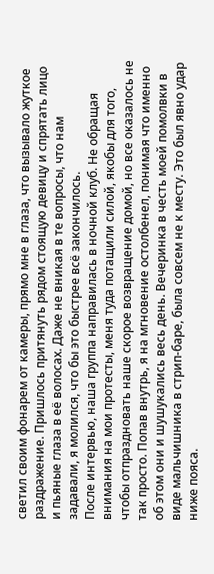светил своим фонарем от камеры, прямо мне в глаза, что вызывало жуткое раздражение. Пришлось притянуть рядом стоящую девицу и спрятать лицо и пьяные глаза в её волосах. Даже не вникая в те вопросы, что нам задавали, я молился, что бы это быстрее всё закончилось.
После интервью, наша группа направилась в ночной клуб. Не обращая внимания на мои протесты, меня туда потащили силой, якобы для того, чтобы отпраздновать наше скорое возвращение домой, но все оказалось не так просто. Попав внутрь, я на мгновение остолбенел, понимая что именно об этом они и шушукались весь день. Вечеринка в честь моей помолвки в виде мальчишника в стрип-баре, была совсем не к месту. Это был явно удар ниже пояса.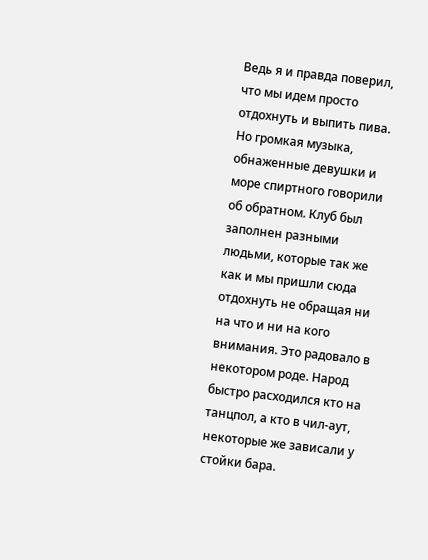Ведь я и правда поверил, что мы идем просто отдохнуть и выпить пива.
Но громкая музыка, обнаженные девушки и море спиртного говорили об обратном. Клуб был заполнен разными людьми, которые так же как и мы пришли сюда отдохнуть не обращая ни на что и ни на кого внимания. Это радовало в некотором роде. Народ быстро расходился кто на танцпол, а кто в чил-аут, некоторые же зависали у стойки бара.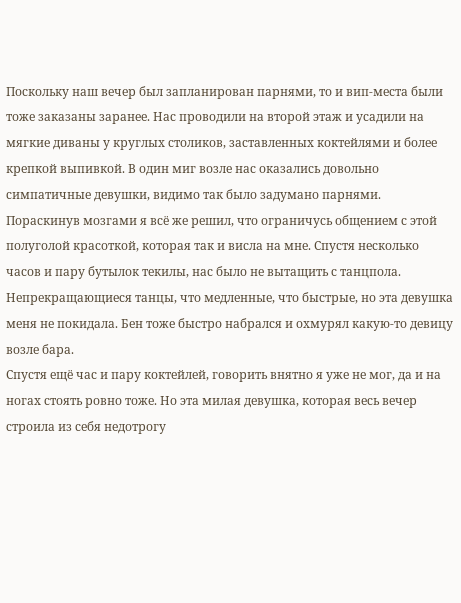Поскольку наш вечер был запланирован парнями, то и вип-места были тоже заказаны заранее. Нас проводили на второй этаж и усадили на мягкие диваны у круглых столиков, заставленных коктейлями и более крепкой выпивкой. В один миг возле нас оказались довольно симпатичные девушки, видимо так было задумано парнями. Пораскинув мозгами я всё же решил, что ограничусь общением с этой полуголой красоткой, которая так и висла на мне. Спустя несколько часов и пару бутылок текилы, нас было не вытащить с танцпола. Непрекращающиеся танцы, что медленные, что быстрые, но эта девушка меня не покидала. Бен тоже быстро набрался и охмурял какую-то девицу возле бара.
Спустя ещё час и пару коктейлей, говорить внятно я уже не мог, да и на ногах стоять ровно тоже. Но эта милая девушка, которая весь вечер строила из себя недотрогу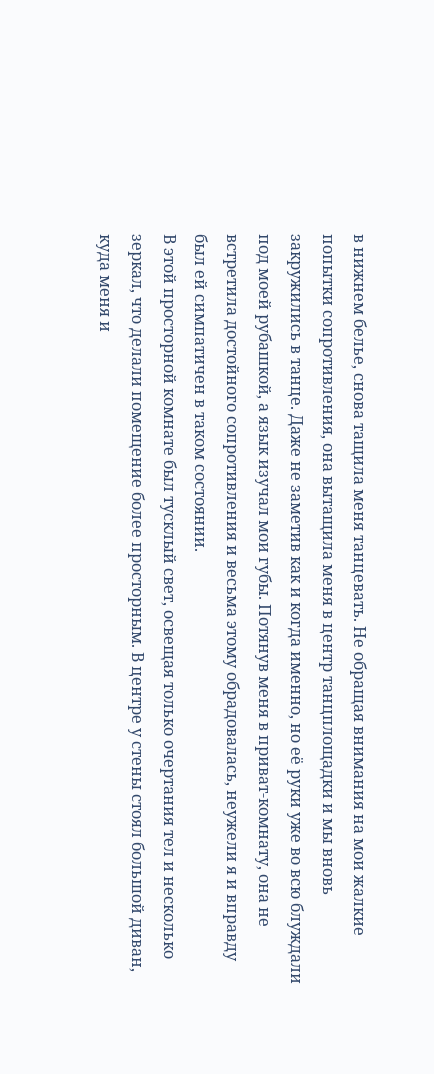в нижнем белье, снова тащила меня танцевать. Не обращая внимания на мои жалкие попытки сопротивления, она вытащила меня в центр танцплощадки и мы вновь закружились в танце. Даже не заметив как и когда именно, но её руки уже во всю блуждали под моей рубашкой, а язык изучал мои губы. Потянув меня в приват-комнату, она не встретила достойного сопротивления и весьма этому обрадовалась, неужели я и вправду был ей симпатичен в таком состоянии.
В этой просторной комнате был тусклый свет, освещая только очертания тел и несколько зеркал, что делали помещение более просторным. В центре у стены стоял большой диван, куда меня и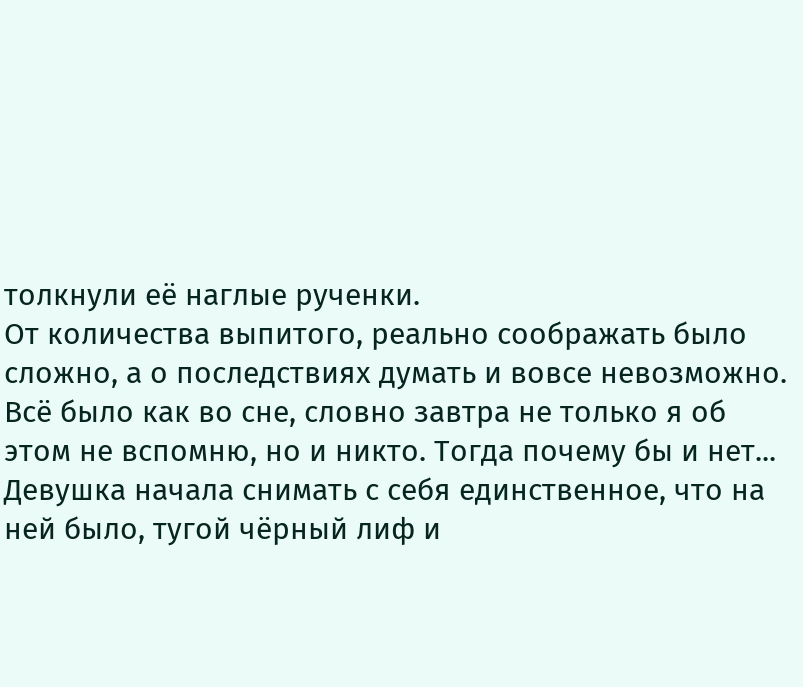толкнули её наглые рученки.
От количества выпитого, реально соображать было сложно, а о последствиях думать и вовсе невозможно. Всё было как во сне, словно завтра не только я об этом не вспомню, но и никто. Тогда почему бы и нет...
Девушка начала снимать с себя единственное, что на ней было, тугой чёрный лиф и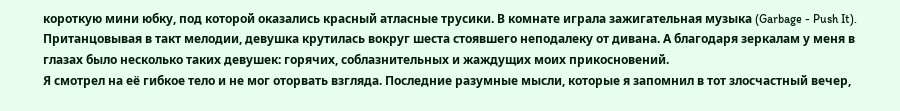короткую мини юбку, под которой оказались красный атласные трусики. В комнате играла зажигательная музыка (Garbage - Push It). Пританцовывая в такт мелодии, девушка крутилась вокруг шеста стоявшего неподалеку от дивана. А благодаря зеркалам у меня в глазах было несколько таких девушек: горячих, соблазнительных и жаждущих моих прикосновений.
Я смотрел на её гибкое тело и не мог оторвать взгляда. Последние разумные мысли, которые я запомнил в тот злосчастный вечер,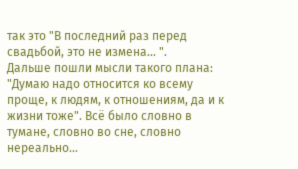так это "В последний раз перед свадьбой, это не измена... ".
Дальше пошли мысли такого плана: "Думаю надо относится ко всему проще, к людям, к отношениям, да и к жизни тоже". Всё было словно в тумане, словно во сне, словно нереально...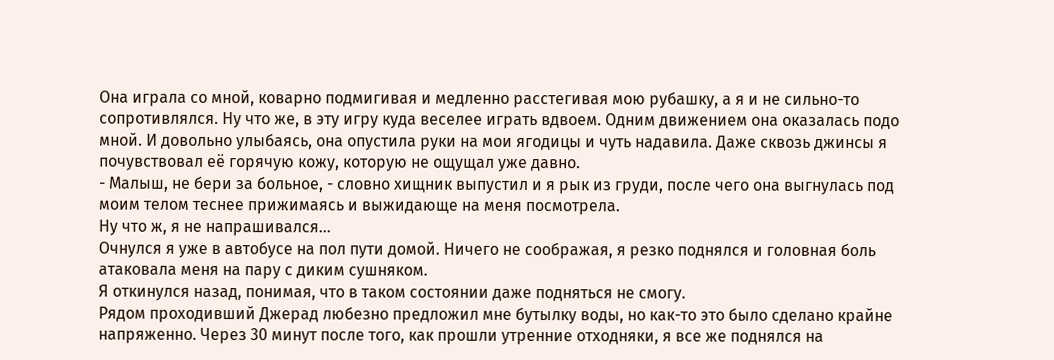Она играла со мной, коварно подмигивая и медленно расстегивая мою рубашку, а я и не сильно-то сопротивлялся. Ну что же, в эту игру куда веселее играть вдвоем. Одним движением она оказалась подо мной. И довольно улыбаясь, она опустила руки на мои ягодицы и чуть надавила. Даже сквозь джинсы я почувствовал её горячую кожу, которую не ощущал уже давно.
- Малыш, не бери за больное, - словно хищник выпустил и я рык из груди, после чего она выгнулась под моим телом теснее прижимаясь и выжидающе на меня посмотрела.
Ну что ж, я не напрашивался...
Очнулся я уже в автобусе на пол пути домой. Ничего не соображая, я резко поднялся и головная боль атаковала меня на пару с диким сушняком.
Я откинулся назад, понимая, что в таком состоянии даже подняться не смогу.
Рядом проходивший Джерад любезно предложил мне бутылку воды, но как-то это было сделано крайне напряженно. Через 30 минут после того, как прошли утренние отходняки, я все же поднялся на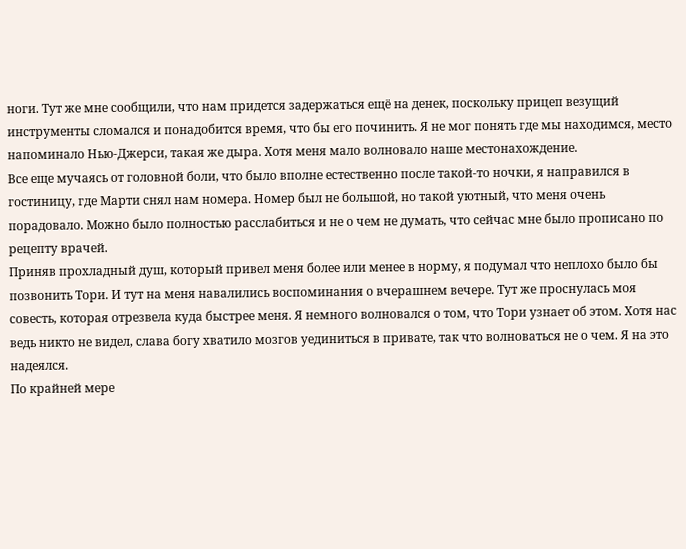ноги. Тут же мне сообщили, что нам придется задержаться ещё на денек, поскольку прицеп везущий инструменты сломался и понадобится время, что бы его починить. Я не мог понять где мы находимся, место напоминало Нью-Джерси, такая же дыра. Хотя меня мало волновало наше местонахождение.
Все еще мучаясь от головной боли, что было вполне естественно после такой-то ночки, я направился в гостиницу, где Марти снял нам номера. Номер был не большой, но такой уютный, что меня очень порадовало. Можно было полностью расслабиться и не о чем не думать, что сейчас мне было прописано по рецепту врачей.
Приняв прохладный душ, который привел меня более или менее в норму, я подумал что неплохо было бы позвонить Тори. И тут на меня навалились воспоминания о вчерашнем вечере. Тут же проснулась моя совесть, которая отрезвела куда быстрее меня. Я немного волновался о том, что Тори узнает об этом. Хотя нас ведь никто не видел, слава богу хватило мозгов уединиться в привате, так что волноваться не о чем. Я на это надеялся.
По крайней мере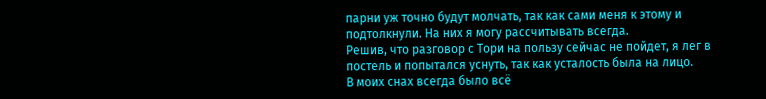парни уж точно будут молчать, так как сами меня к этому и подтолкнули. На них я могу рассчитывать всегда.
Решив, что разговор с Тори на пользу сейчас не пойдет, я лег в постель и попытался уснуть, так как усталость была на лицо.
В моих снах всегда было всё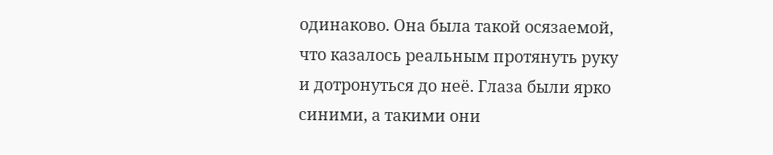одинаково. Она была такой осязаемой, что казалось реальным протянуть руку и дотронуться до неё. Глаза были ярко синими, а такими они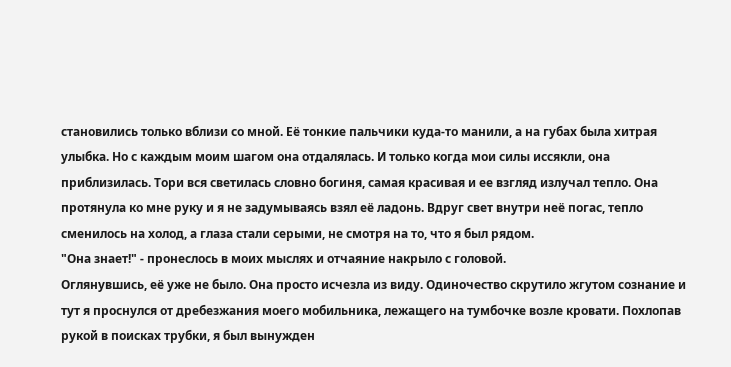становились только вблизи со мной. Её тонкие пальчики куда-то манили, а на губах была хитрая улыбка. Но с каждым моим шагом она отдалялась. И только когда мои силы иссякли, она приблизилась. Тори вся светилась словно богиня, самая красивая и ее взгляд излучал тепло. Она протянула ко мне руку и я не задумываясь взял её ладонь. Вдруг свет внутри неё погас, тепло сменилось на холод, а глаза стали серыми, не смотря на то, что я был рядом.
"Она знает!" - пронеслось в моих мыслях и отчаяние накрыло с головой.
Оглянувшись, её уже не было. Она просто исчезла из виду. Одиночество скрутило жгутом сознание и тут я проснулся от дребезжания моего мобильника, лежащего на тумбочке возле кровати. Похлопав рукой в поисках трубки, я был вынужден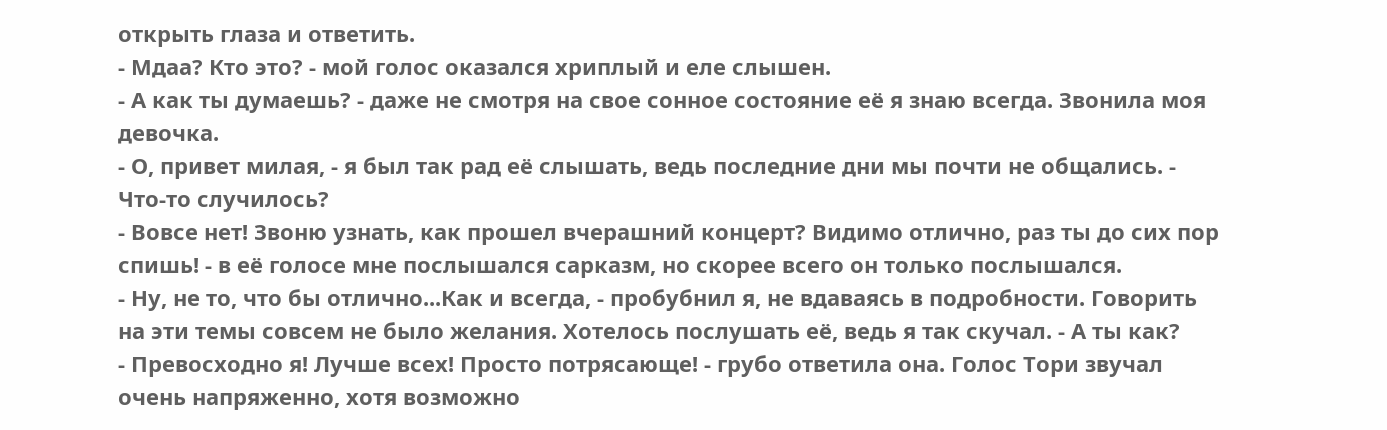открыть глаза и ответить.
- Мдаа? Кто это? - мой голос оказался хриплый и еле слышен.
- А как ты думаешь? - даже не смотря на свое сонное состояние её я знаю всегда. Звонила моя девочка.
- О, привет милая, - я был так рад её слышать, ведь последние дни мы почти не общались. - Что-то случилось?
- Вовсе нет! Звоню узнать, как прошел вчерашний концерт? Видимо отлично, раз ты до сих пор спишь! - в её голосе мне послышался сарказм, но скорее всего он только послышался.
- Ну, не то, что бы отлично...Как и всегда, - пробубнил я, не вдаваясь в подробности. Говорить на эти темы совсем не было желания. Хотелось послушать её, ведь я так скучал. - А ты как?
- Превосходно я! Лучше всех! Просто потрясающе! - грубо ответила она. Голос Тори звучал очень напряженно, хотя возможно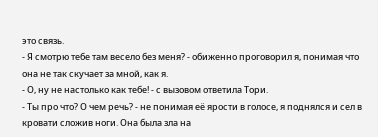это связь.
- Я смотрю тебе там весело без меня? - обиженно проговорил я, понимая что она не так скучает за мной, как я.
- О, ну не настолько как тебе! - с вызовом ответила Тори.
- Ты про что? О чем речь? - не понимая её ярости в голосе, я поднялся и сел в кровати сложив ноги. Она была зла на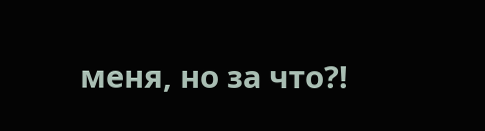меня, но за что?!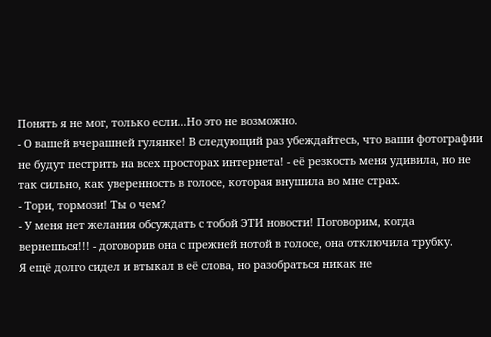Понять я не мог, только если...Но это не возможно.
- О вашей вчерашней гулянке! В следующий раз убеждайтесь, что ваши фотографии не будут пестрить на всех просторах интернета! - её резкость меня удивила, но не так сильно, как уверенность в голосе, которая внушила во мне страх.
- Тори, тормози! Ты о чем?
- У меня нет желания обсуждать с тобой ЭТИ новости! Поговорим, когда вернешься!!! - договорив она с прежней нотой в голосе, она отключила трубку.
Я ещё долго сидел и втыкал в её слова, но разобраться никак не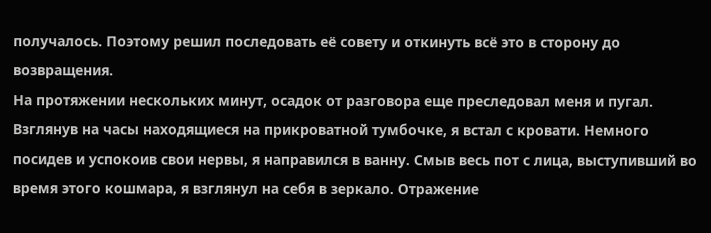получалось. Поэтому решил последовать её совету и откинуть всё это в сторону до возвращения.
На протяжении нескольких минут, осадок от разговора еще преследовал меня и пугал. Взглянув на часы находящиеся на прикроватной тумбочке, я встал с кровати. Немного посидев и успокоив свои нервы, я направился в ванну. Смыв весь пот с лица, выступивший во время этого кошмара, я взглянул на себя в зеркало. Отражение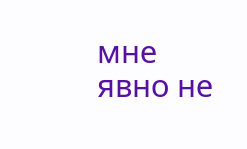мне явно не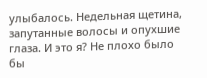улыбалось. Недельная щетина, запутанные волосы и опухшие глаза. И это я? Не плохо было бы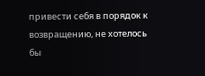привести себя в порядок к возвращению, не хотелось бы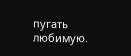пугать любимую.